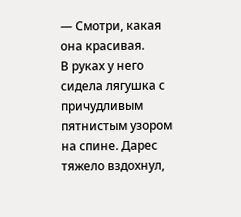— Смотри, какая она красивая.
В руках у него сидела лягушка с причудливым пятнистым узором на спине. Дарес тяжело вздохнул,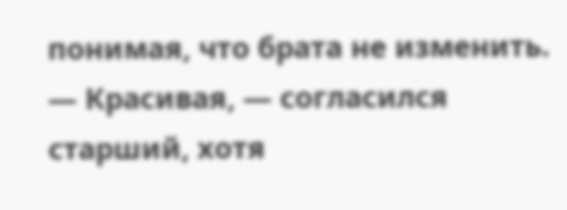понимая, что брата не изменить.
— Красивая, — согласился старший, хотя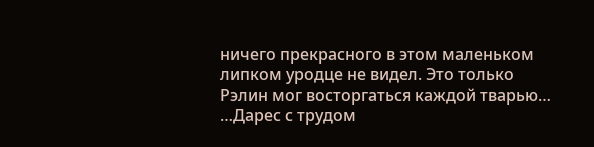ничего прекрасного в этом маленьком липком уродце не видел. Это только Рэлин мог восторгаться каждой тварью…
…Дарес с трудом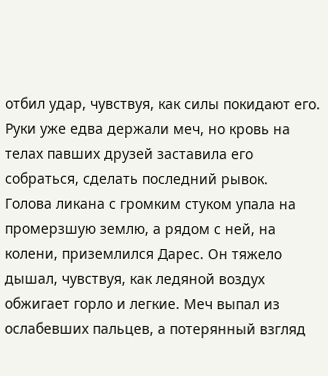отбил удар, чувствуя, как силы покидают его. Руки уже едва держали меч, но кровь на телах павших друзей заставила его собраться, сделать последний рывок.
Голова ликана с громким стуком упала на промерзшую землю, а рядом с ней, на колени, приземлился Дарес. Он тяжело дышал, чувствуя, как ледяной воздух обжигает горло и легкие. Меч выпал из ослабевших пальцев, а потерянный взгляд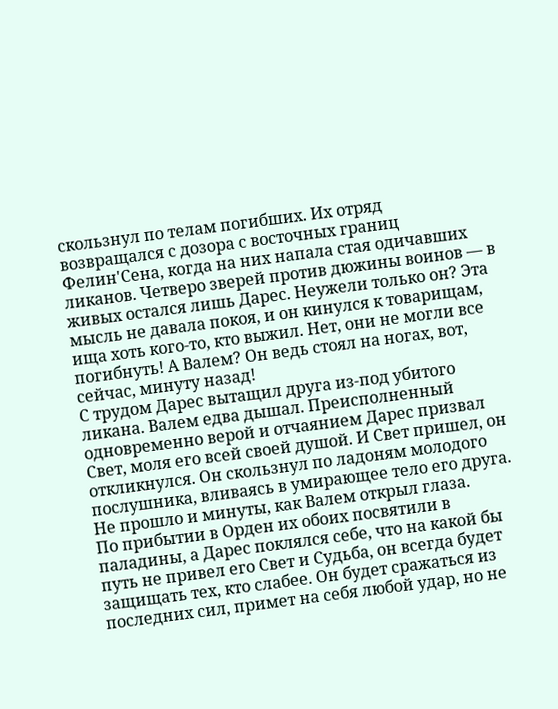скользнул по телам погибших. Их отряд возвращался с дозора с восточных границ Фелин'Сена, когда на них напала стая одичавших ликанов. Четверо зверей против дюжины воинов — в живых остался лишь Дарес. Неужели только он? Эта мысль не давала покоя, и он кинулся к товарищам, ища хоть кого-то, кто выжил. Нет, они не могли все погибнуть! А Валем? Он ведь стоял на ногах, вот, сейчас, минуту назад!
С трудом Дарес вытащил друга из-под убитого ликана. Валем едва дышал. Преисполненный одновременно верой и отчаянием Дарес призвал Свет, моля его всей своей душой. И Свет пришел, он откликнулся. Он скользнул по ладоням молодого послушника, вливаясь в умирающее тело его друга. Не прошло и минуты, как Валем открыл глаза.
По прибытии в Орден их обоих посвятили в паладины, а Дарес поклялся себе, что на какой бы путь не привел его Свет и Судьба, он всегда будет защищать тех, кто слабее. Он будет сражаться из последних сил, примет на себя любой удар, но не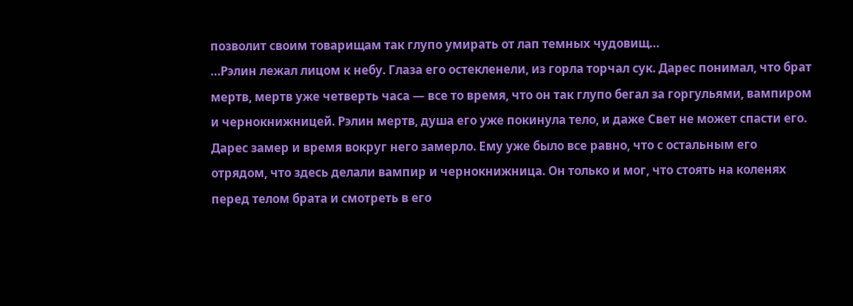позволит своим товарищам так глупо умирать от лап темных чудовищ…
…Рэлин лежал лицом к небу. Глаза его остекленели, из горла торчал сук. Дарес понимал, что брат мертв, мертв уже четверть часа — все то время, что он так глупо бегал за горгульями, вампиром и чернокнижницей. Рэлин мертв, душа его уже покинула тело, и даже Свет не может спасти его. Дарес замер и время вокруг него замерло. Ему уже было все равно, что с остальным его отрядом, что здесь делали вампир и чернокнижница. Он только и мог, что стоять на коленях перед телом брата и смотреть в его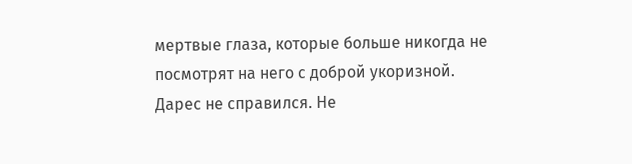мертвые глаза, которые больше никогда не посмотрят на него с доброй укоризной.
Дарес не справился. Не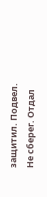защитил. Подвел. Не сберег. Отдал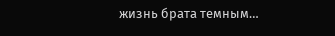жизнь брата темным…